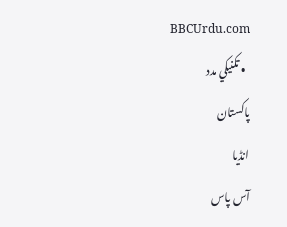BBCUrdu.com
  • تکنيکي مدد
پاکستان
انڈیا
آس پاس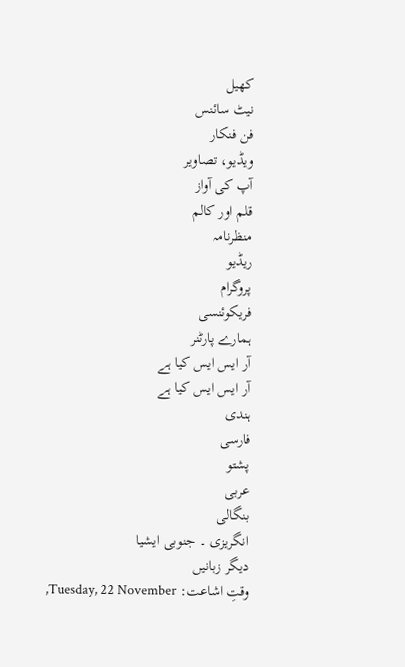کھیل
نیٹ سائنس
فن فنکار
ویڈیو، تصاویر
آپ کی آواز
قلم اور کالم
منظرنامہ
ریڈیو
پروگرام
فریکوئنسی
ہمارے پارٹنر
آر ایس ایس کیا ہے
آر ایس ایس کیا ہے
ہندی
فارسی
پشتو
عربی
بنگالی
انگریزی ۔ جنوبی ایشیا
دیگر زبانیں
وقتِ اشاعت: Tuesday, 22 November,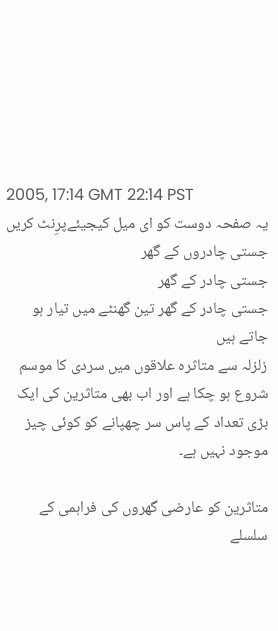2005, 17:14 GMT 22:14 PST
یہ صفحہ دوست کو ای میل کیجیئےپرِنٹ کریں
جستی چادروں کے گھر
جستی چادر کے گھر
جستی چادر کے گھر تین گھنٹے میں تیار ہو جاتے ہیں
زلزلہ سے متاثرہ علاقوں میں سردی کا موسم شروع ہو چکا ہے اور اب بھی متاثرین کی ایک بڑی تعداد کے پاس سر چھپانے کو کوئی چیز موجود نہیں ہے۔

متاثرین کو عارضی گھروں کی فراہمی کے سلسلے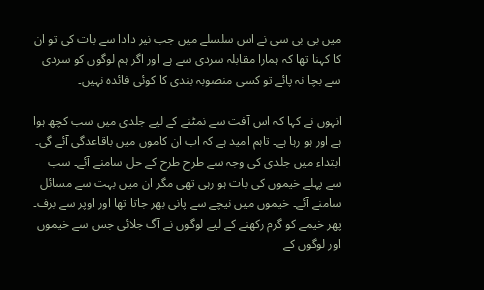میں بی بی سی نے اس سلسلے میں جب نیر دادا سے بات کی تو ان کا کہنا تھا کہ ہمارا مقابلہ سردی سے ہے اور اگر ہم لوگوں کو سردی سے بچا نہ پائے تو کسی منصوبہ بندی کا کوئی فائدہ نہیں۔

انہوں نے کہا کہ اس آفت سے نمٹنے کے لیے جلدی میں سب کچھ ہوا ہے اور ہو رہا ہے۔ تاہم امید ہے کہ اب ان کاموں میں باقاعدگی آئے گی۔ ابتداء میں جلدی کی وجہ سے طرح طرح کے حل سامنے آئے۔ سب سے پہلے خیموں کی بات ہو رہی تھی مگر ان میں بہت سے مسائل سامنے آئے۔ خیموں میں نیچے سے پانی بھر جاتا تھا اور اوپر سے برف۔ پھر خیمے کو گرم رکھنے کے لیے لوگوں نے آگ جلائی جس سے خیموں اور لوگوں کے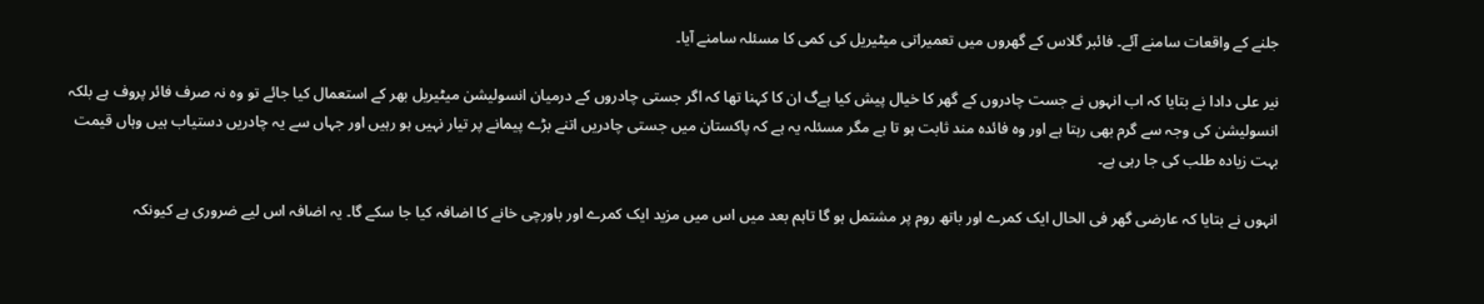جلنے کے واقعات سامنے آئے۔ فائبر گلاس کے گھروں میں تعمیراتی میٹیریل کی کمی کا مسئلہ سامنے آیا۔

نیر علی دادا نے بتایا کہ اب انہوں نے جست چادروں کے گھر کا خیال پیش کیا ہےگ ان کا کہنا تھا کہ اگر جستی چادروں کے درمیان انسولیشن میٹیریل بھر کے استعمال کیا جائے تو وہ نہ صرف فائر پروف ہے بلکہ انسولیشن کی وجہ سے گرم بھی رہتا ہے اور وہ فائدہ مند ثابت ہو تا ہے مگر مسئلہ یہ ہے کہ پاکستان میں جستی چادریں اتنے بڑے پیمانے پر تیار نہیں ہو رہیں اور جہاں سے یہ چادریں دستیاب ہیں وہاں قیمت بہت زیادہ طلب کی جا رہی ہے۔

انہوں نے بتایا کہ عارضی گھر فی الحال ایک کمرے اور باتھ روم پر مشتمل ہو گا تاہم بعد میں اس میں مزید ایک کمرے اور باورچی خانے کا اضافہ کیا جا سکے گا۔ یہ اضافہ اس لیے ضروری ہے کیونکہ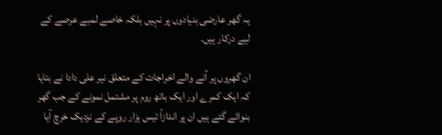یہ گھر عارضی بنیادوں پر نہیں بلکہ خاصے لمبے عرصے کے لیے درکار ہیں۔

ان گھروں پر آنے والے اخراجات کے متعلق نیر علی دادا نے بتایا کہ ایک کمرے اور ایک باتھ روم پر مشتمل نمونے کے جب گھر بنوائے گئے ہیں ان پر اندازاً تیس ہزار روپے کے نزدیک خرچ آیا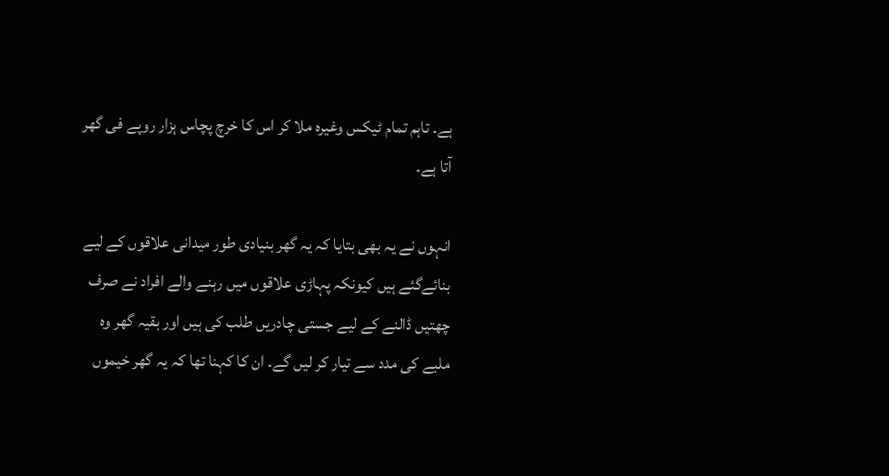ہے۔ تاہم تمام ٹیکس وغیرہ ملا کر اس کا خرچ پچاس ہزار روپے فی گھر آتا ہے۔

انہوں نے یہ بھی بتایا کہ یہ گھر بنیادی طور میدانی علاقوں کے لیے بنائےگئے ہیں کیونکہ پہاڑی علاقوں میں رہنے والے افراد نے صرف چھتیں ڈالنے کے لیے جستی چادریں طلب کی ہیں اور بقیہ گھر وہ ملبے کی مدد سے تیار کر لیں گے۔ ان کا کہنا تھا کہ یہ گھر خیموں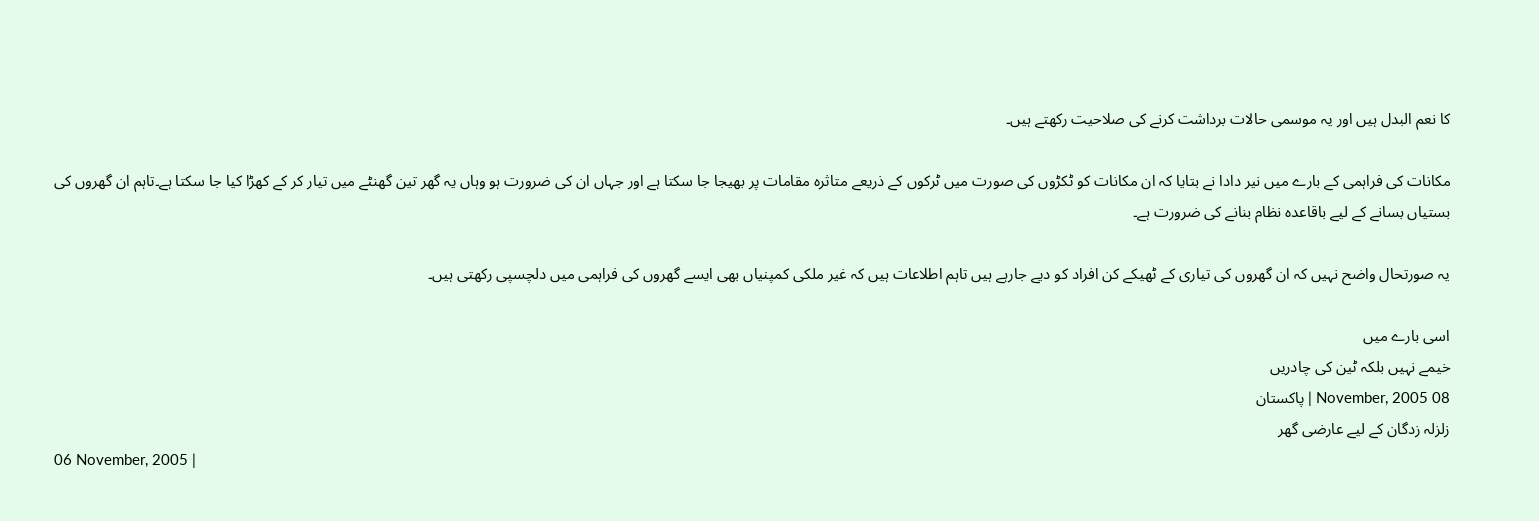کا نعم البدل ہیں اور یہ موسمی حالات برداشت کرنے کی صلاحیت رکھتے ہیں۔

مکانات کی فراہمی کے بارے میں نیر دادا نے بتایا کہ ان مکانات کو ٹکڑوں کی صورت میں ٹرکوں کے ذریعے متاثرہ مقامات پر بھیجا جا سکتا ہے اور جہاں ان کی ضرورت ہو وہاں یہ گھر تین گھنٹے میں تیار کر کے کھڑا کیا جا سکتا ہے۔تاہم ان گھروں کی بستیاں بسانے کے لیے باقاعدہ نظام بنانے کی ضرورت ہے۔

یہ صورتحال واضح نہیں کہ ان گھروں کی تیاری کے ٹھیکے کن افراد کو دیے جارہے ہیں تاہم اطلاعات ہیں کہ غیر ملکی کمپنیاں بھی ایسے گھروں کی فراہمی میں دلچسپی رکھتی ہیں۔

اسی بارے میں
خیمے نہیں بلکہ ٹین کی چادریں
08 November, 2005 | پاکستان
زلزلہ زدگان کے لیے عارضی گھر
06 November, 2005 |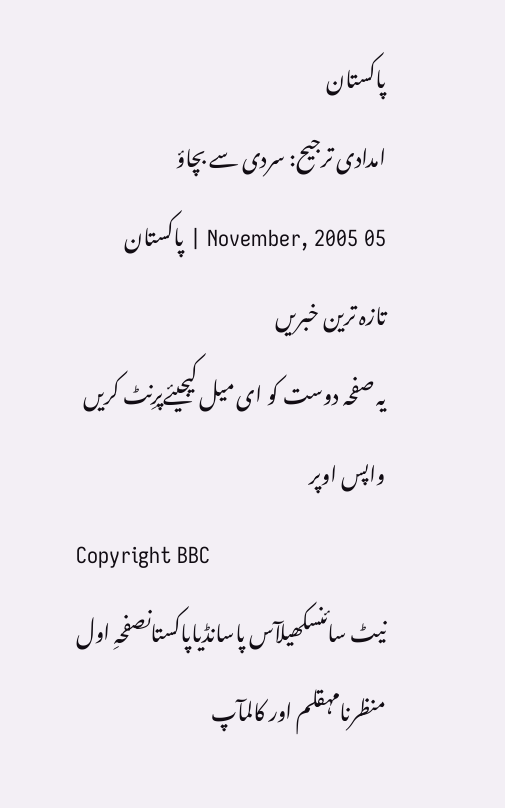پاکستان
امدادی ترجیح: سردی سے بچاؤ
05 November, 2005 | پاکستان
تازہ ترین خبریں
یہ صفحہ دوست کو ای میل کیجیئےپرِنٹ کریں
واپس اوپر
Copyright BBC
نیٹ سائنسکھیلآس پاسانڈیاپاکستانصفحہِ اول
منظرنامہقلم اور کالمآپ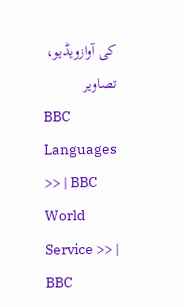کی آوازویڈیو، تصاویر
BBC Languages >> | BBC World Service >> | BBC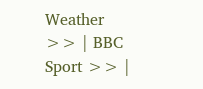Weather >> | BBC Sport >> |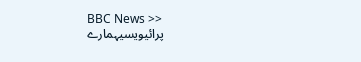BBC News >>
پرائیویسیہمارے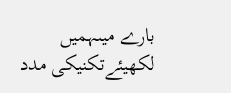بارے میںہمیں لکھیئےتکنیکی مدد